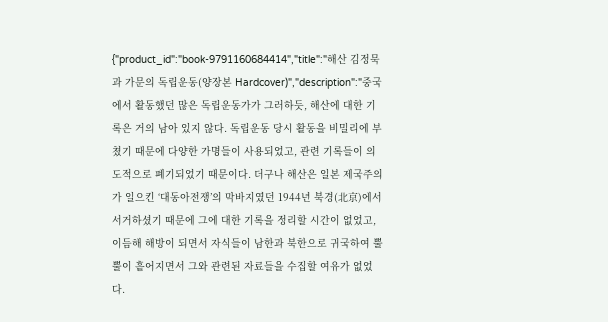{"product_id":"book-9791160684414","title":"해산 김정묵과 가문의 독립운동(양장본 Hardcover)","description":"중국에서 활동했던 많은 독립운동가가 그러하듯, 해산에 대한 기록은 거의 남아 있지 않다. 독립운동 당시 활동을 비밀리에 부쳤기 때문에 다양한 가명들이 사용되었고, 관련 기록들이 의도적으로 폐기되었기 때문이다. 더구나 해산은 일본 제국주의가 일으킨 ‘대동아전쟁’의 막바지였던 1944년 북경(北京)에서 서거하셨기 때문에 그에 대한 기록을 정리할 시간이 없었고, 이듬해 해방이 되면서 자식들이 남한과 북한으로 귀국하여 뿔뿔이 흩어지면서 그와 관련된 자료들을 수집할 여유가 없었다.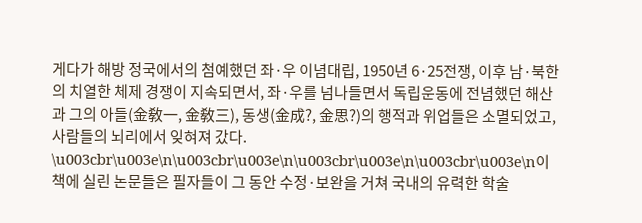게다가 해방 정국에서의 첨예했던 좌·우 이념대립, 1950년 6·25전쟁, 이후 남·북한의 치열한 체제 경쟁이 지속되면서, 좌·우를 넘나들면서 독립운동에 전념했던 해산과 그의 아들(金敎一, 金敎三), 동생(金成?, 金思?)의 행적과 위업들은 소멸되었고, 사람들의 뇌리에서 잊혀져 갔다. \u003cbr\u003e\n\u003cbr\u003e\n\u003cbr\u003e\n\u003cbr\u003e\n이 책에 실린 논문들은 필자들이 그 동안 수정·보완을 거쳐 국내의 유력한 학술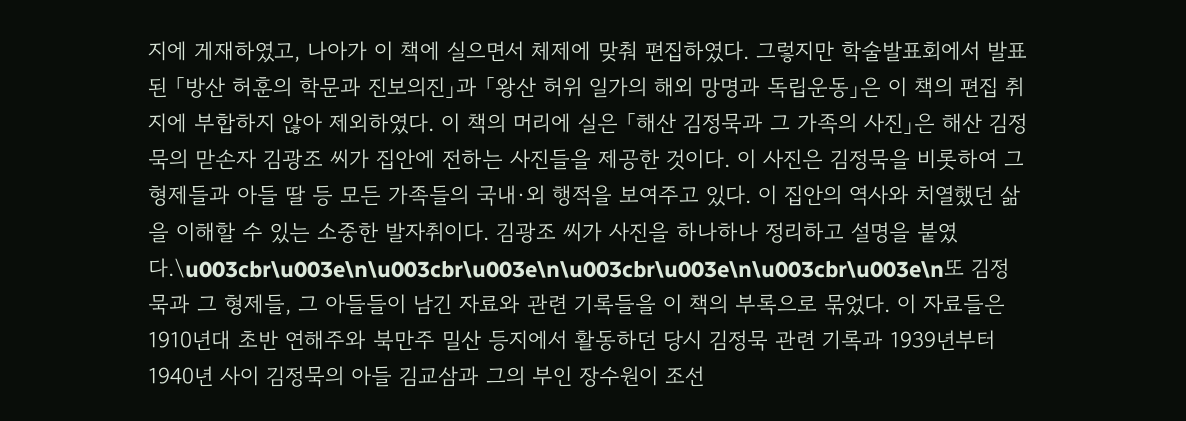지에 게재하였고, 나아가 이 책에 실으면서 체제에 맞춰 편집하였다. 그렇지만 학술발표회에서 발표된 「방산 허훈의 학문과 진보의진」과 「왕산 허위 일가의 해외 망명과 독립운동」은 이 책의 편집 취지에 부합하지 않아 제외하였다. 이 책의 머리에 실은 「해산 김정묵과 그 가족의 사진」은 해산 김정묵의 맏손자 김광조 씨가 집안에 전하는 사진들을 제공한 것이다. 이 사진은 김정묵을 비롯하여 그 형제들과 아들 딸 등 모든 가족들의 국내·외 행적을 보여주고 있다. 이 집안의 역사와 치열했던 삶을 이해할 수 있는 소중한 발자취이다. 김광조 씨가 사진을 하나하나 정리하고 설명을 붙였다.\u003cbr\u003e\n\u003cbr\u003e\n\u003cbr\u003e\n\u003cbr\u003e\n또 김정묵과 그 형제들, 그 아들들이 남긴 자료와 관련 기록들을 이 책의 부록으로 묶었다. 이 자료들은 1910년대 초반 연해주와 북만주 밀산 등지에서 활동하던 당시 김정묵 관련 기록과 1939년부터 1940년 사이 김정묵의 아들 김교삼과 그의 부인 장수원이 조선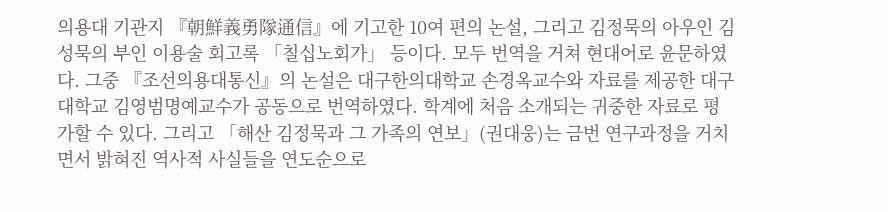의용대 기관지 『朝鮮義勇隊通信』에 기고한 10여 편의 논설, 그리고 김정묵의 아우인 김성묵의 부인 이용술 회고록 「칠십노회가」 등이다. 모두 번역을 거쳐 현대어로 윤문하였다. 그중 『조선의용대통신』의 논설은 대구한의대학교 손경옥교수와 자료를 제공한 대구대학교 김영범명예교수가 공동으로 번역하였다. 학계에 처음 소개되는 귀중한 자료로 평가할 수 있다. 그리고 「해산 김정묵과 그 가족의 연보」(권대웅)는 금번 연구과정을 거치면서 밝혀진 역사적 사실들을 연도순으로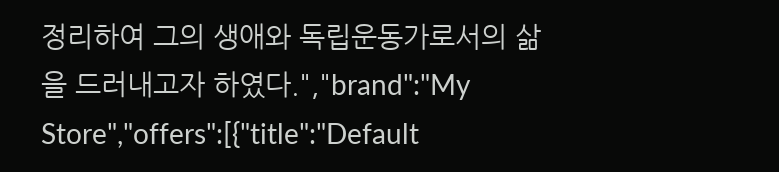정리하여 그의 생애와 독립운동가로서의 삶을 드러내고자 하였다.","brand":"My Store","offers":[{"title":"Default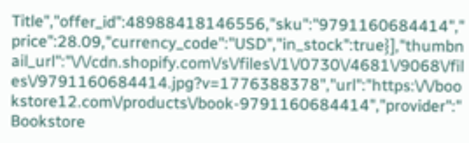Title","offer_id":48988418146556,"sku":"9791160684414","price":28.09,"currency_code":"USD","in_stock":true}],"thumbnail_url":"\/\/cdn.shopify.com\/s\/files\/1\/0730\/4681\/9068\/files\/9791160684414.jpg?v=1776388378","url":"https:\/\/bookstore12.com\/products\/book-9791160684414","provider":"Bookstore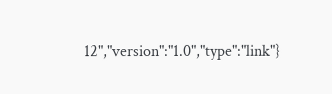12","version":"1.0","type":"link"}